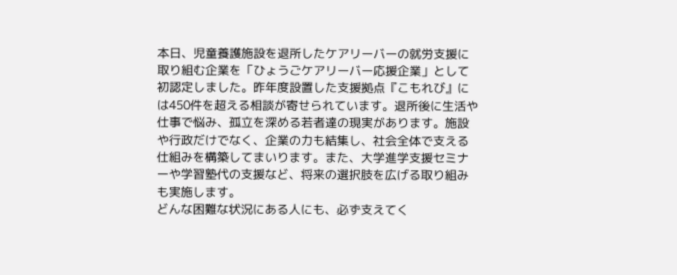本日、児童養護施設を退所したケアリーバーの就労支援に取り組む企業を「ひょうごケアリーバー応援企業」として初認定しました。昨年度設置した支援拠点『こもれび』には450件を超える相談が寄せられています。退所後に生活や仕事で悩み、孤立を深める若者達の現実があります。施設や行政だけでなく、企業の力も結集し、社会全体で支える仕組みを構築してまいります。また、大学進学支援セミナーや学習塾代の支援など、将来の選択肢を広げる取り組みも実施します。
どんな困難な状況にある人にも、必ず支えてく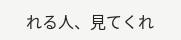れる人、見てくれ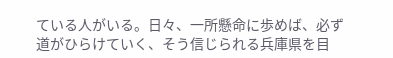ている人がいる。日々、一所懸命に歩めば、必ず道がひらけていく、そう信じられる兵庫県を目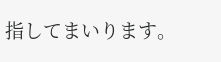指してまいります。